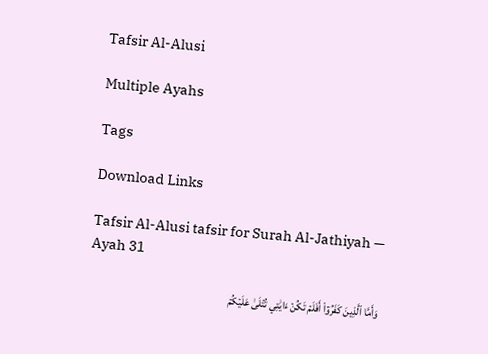Tafsir Al-Alusi

Multiple Ayahs

Tags

Download Links

Tafsir Al-Alusi tafsir for Surah Al-Jathiyah — Ayah 31

وَأَمَّا ٱلَّذِينَ كَفَرُوٓاْ أَفَلَمۡ تَكُنۡ ءَايَٰتِي تُتۡلَىٰ عَلَيۡكُمۡ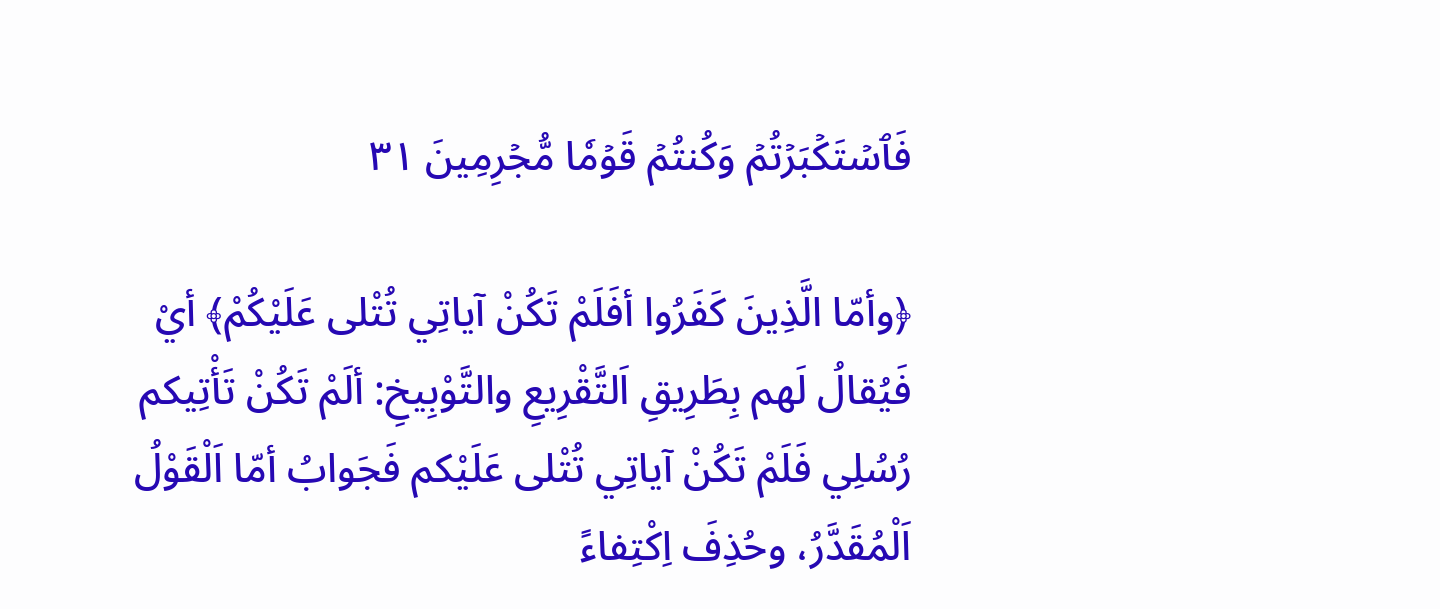فَٱسۡتَكۡبَرۡتُمۡ وَكُنتُمۡ قَوۡمٗا مُّجۡرِمِينَ ٣١

﴿وأمّا الَّذِينَ كَفَرُوا أفَلَمْ تَكُنْ آياتِي تُتْلى عَلَيْكُمْ﴾ أيْ فَيُقالُ لَهم بِطَرِيقِ اَلتَّقْرِيعِ والتَّوْبِيخِ: ألَمْ تَكُنْ تَأْتِيكم رُسُلِي فَلَمْ تَكُنْ آياتِي تُتْلى عَلَيْكم فَجَوابُ أمّا اَلْقَوْلُ اَلْمُقَدَّرُ، وحُذِفَ اِكْتِفاءً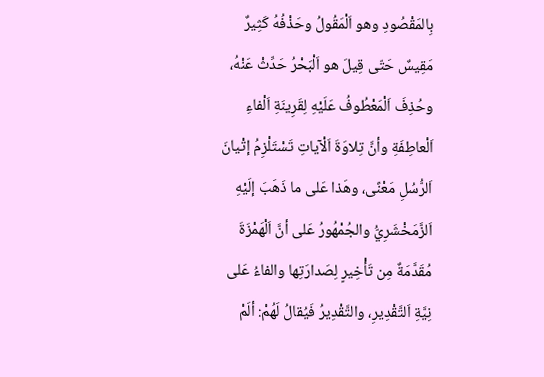بِالمَقْصُودِ وهو اَلْمَقُولُ وحَذْفُهُ كَثِيرٌ مَقِيسٌ حَتّى قِيلَ هو اَلْبَحْرُ حَدِّثْ عَنْهُ، وحُذِفَ اَلْمَعْطُوفُ عَلَيْهِ لِقَرِينَةِ اَلْفاءِ اَلْعاطِفَةِ وأنَّ تِلاوَةَ اَلْآياتِ تَسْتَلْزِمُ إتْيانَ اَلرُّسُلِ مَعْنًى، وهَذا عَلى ما ذَهَبَ إلَيْهِ اَلزَّمَخْشَرِيُّ والجُمْهُورُ عَلى أنَّ اَلْهَمْزَةَ مُقَدَّمَةٌ مِن تَأْخِيرٍ لِصَدارَتِها والفاءُ عَلى نِيَّةِ اَلتَّقْدِيرِ، والتَّقْدِيرُ فَيُقالُ لَهُمْ: ألَمْ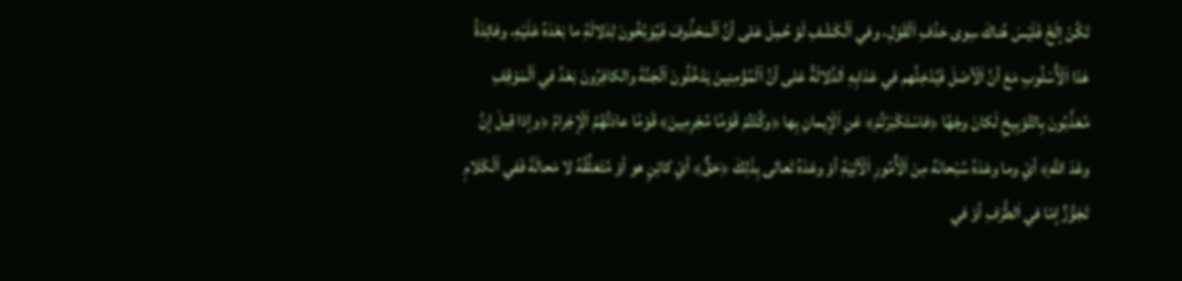تَكُنْ إلَخْ فَلَيْسَ هُناكَ سِوى حَذْفِ اَلْقَوْلِ، وفي اَلْكَشْفِ لَوْ حُمِلَ عَلى أنَّ اَلْمَحْذُوفَ فَيُوَبَّخُونَ لِدَلالَةِ ما بَعْدَهُ عَلَيْهِ، وفائِدَةُ هَذا اَلْأُسْلُوبِ مَعَ أنَّ اَلْأصْلَ فَيُدْخِلُهم في عَذابِهِ اَلدَّلالَةُ عَلى أنَّ اَلْمُؤْمِنِينَ يَدْخُلُونَ اَلْجَنَّةَ والكافِرُونَ بَعْدُ في اَلْمَوْقِفِ مُعَذَّبُونَ بِالتَّوْبِيخِ لَكانَ وجْهًا ﴿فاسْتَكْبَرْتُمْ﴾ عَنِ اَلْإيمانِ بِها ﴿وكُنْتُمْ قَوْمًا مُجْرِمِينَ﴾ قَوْمًا عادَتُهُمُ اَلْإجْرامُ ﴿وإذا قِيلَ إنَّ وعْدَ اللَّهِ﴾ أيْ وما وعَدَهُ سُبْحانَهُ مِنَ اَلْأُمُورِ اَلْآتِيَةِ أوْ وعَدَهُ تَعالى بِذَلِكَ ﴿حَقٌّ﴾ أيْ كائِنٍ هو أوْ مُتَعَلِّقُهُ لا مَحالَةَ فَفي اَلْكَلامِ تَجَوُّزٌ إمّا في اَلطَّرَفِ أوْ في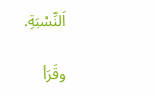اَلنِّسْبَةِ.

وقَرَأ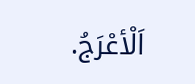اَلْأعْرَجُ.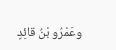وعَمْرُو بْنُ قائِدٍ